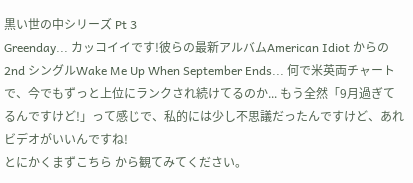黒い世の中シリーズ Pt 3
Greenday... カッコイイです!彼らの最新アルバムAmerican Idiot からの2nd シングルWake Me Up When September Ends... 何で米英両チャートで、今でもずっと上位にランクされ続けてるのか... もう全然「9月過ぎてるんですけど!」って感じで、私的には少し不思議だったんですけど、あれビデオがいいんですね!
とにかくまずこちら から観てみてください。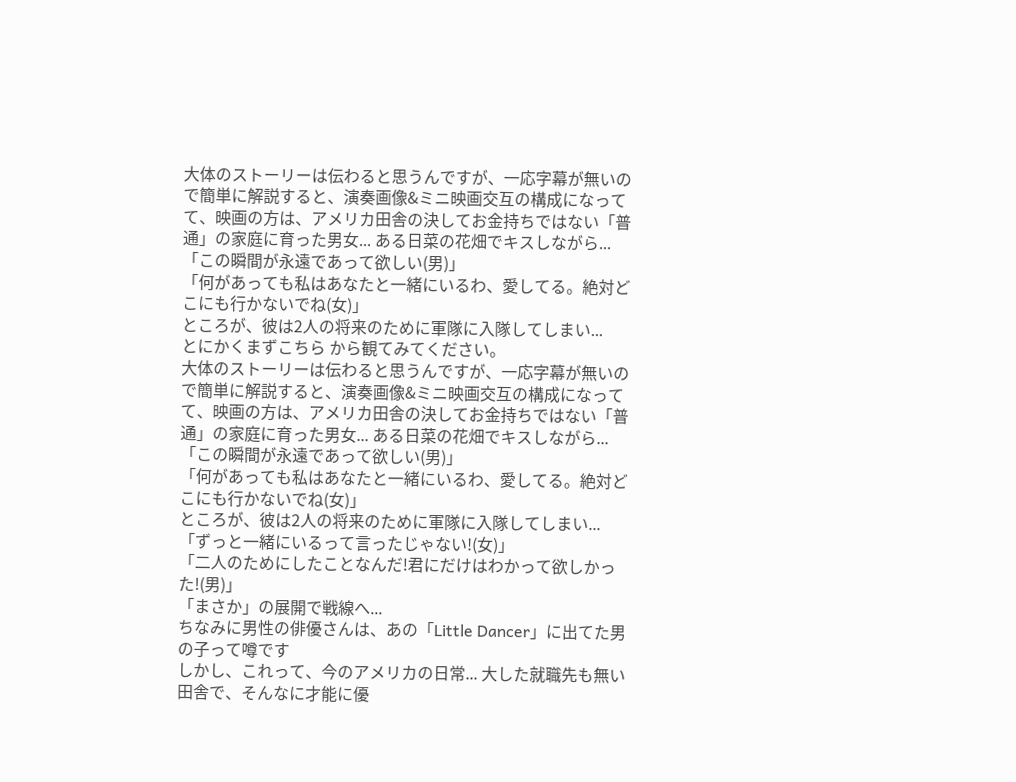大体のストーリーは伝わると思うんですが、一応字幕が無いので簡単に解説すると、演奏画像&ミニ映画交互の構成になってて、映画の方は、アメリカ田舎の決してお金持ちではない「普通」の家庭に育った男女... ある日菜の花畑でキスしながら...
「この瞬間が永遠であって欲しい(男)」
「何があっても私はあなたと一緒にいるわ、愛してる。絶対どこにも行かないでね(女)」
ところが、彼は2人の将来のために軍隊に入隊してしまい...
とにかくまずこちら から観てみてください。
大体のストーリーは伝わると思うんですが、一応字幕が無いので簡単に解説すると、演奏画像&ミニ映画交互の構成になってて、映画の方は、アメリカ田舎の決してお金持ちではない「普通」の家庭に育った男女... ある日菜の花畑でキスしながら...
「この瞬間が永遠であって欲しい(男)」
「何があっても私はあなたと一緒にいるわ、愛してる。絶対どこにも行かないでね(女)」
ところが、彼は2人の将来のために軍隊に入隊してしまい...
「ずっと一緒にいるって言ったじゃない!(女)」
「二人のためにしたことなんだ!君にだけはわかって欲しかった!(男)」
「まさか」の展開で戦線へ...
ちなみに男性の俳優さんは、あの「Little Dancer」に出てた男の子って噂です
しかし、これって、今のアメリカの日常... 大した就職先も無い田舎で、そんなに才能に優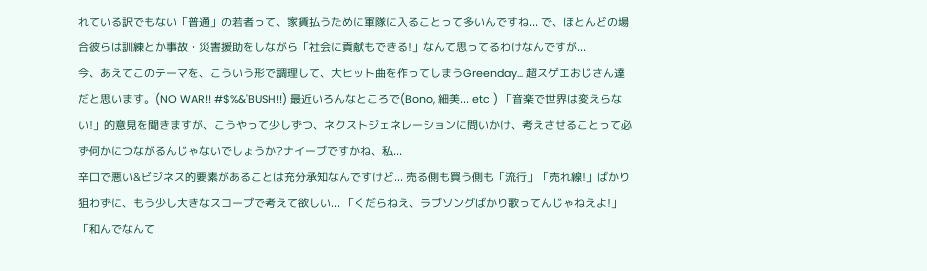れている訳でもない「普通」の若者って、家賃払うために軍隊に入ることって多いんですね... で、ほとんどの場合彼らは訓練とか事故・災害援助をしながら「社会に貢献もできる!」なんて思ってるわけなんですが...
今、あえてこのテーマを、こういう形で調理して、大ヒット曲を作ってしまうGreenday... 超スゲエおじさん達だと思います。(NO WAR!! #$%&'BUSH!!) 最近いろんなところで(Bono, 細美... etc ) 「音楽で世界は変えらない!」的意見を聞きますが、こうやって少しずつ、ネクストジェネレーションに問いかけ、考えさせることって必ず何かにつながるんじゃないでしょうか?ナイーブですかね、私...
辛口で悪い&ビジネス的要素があることは充分承知なんですけど... 売る側も買う側も「流行」「売れ線!」ばかり狙わずに、もう少し大きなスコープで考えて欲しい... 「くだらねえ、ラブソングばかり歌ってんじゃねえよ!」「和んでなんて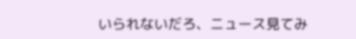いられないだろ、ニュース見てみ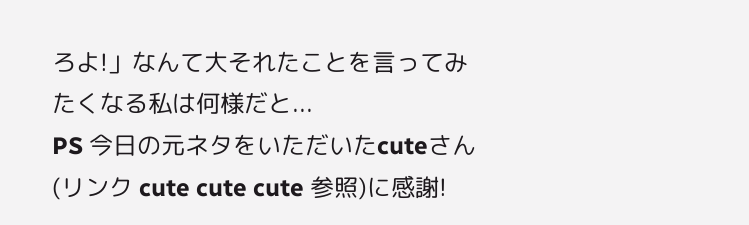ろよ!」なんて大それたことを言ってみたくなる私は何様だと...
PS 今日の元ネタをいただいたcuteさん(リンク cute cute cute 参照)に感謝!